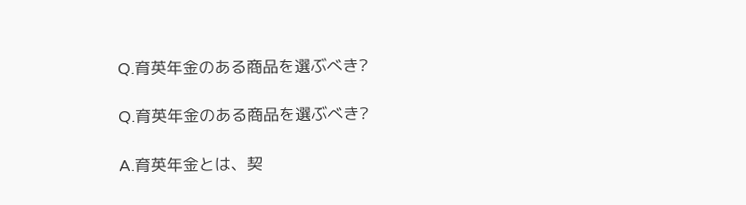Q.育英年金のある商品を選ぶべき?

Q.育英年金のある商品を選ぶべき?

A.育英年金とは、契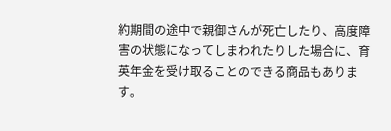約期間の途中で親御さんが死亡したり、高度障害の状態になってしまわれたりした場合に、育英年金を受け取ることのできる商品もあります。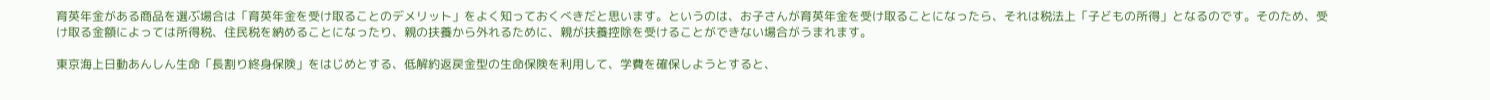育英年金がある商品を選ぶ場合は「育英年金を受け取ることのデメリット」をよく知っておくべきだと思います。というのは、お子さんが育英年金を受け取ることになったら、それは税法上「子どもの所得」となるのです。そのため、受け取る金額によっては所得税、住民税を納めることになったり、親の扶養から外れるために、親が扶養控除を受けることができない場合がうまれます。

東京海上日動あんしん生命「長割り終身保険」をはじめとする、低解約返戻金型の生命保険を利用して、学費を確保しようとすると、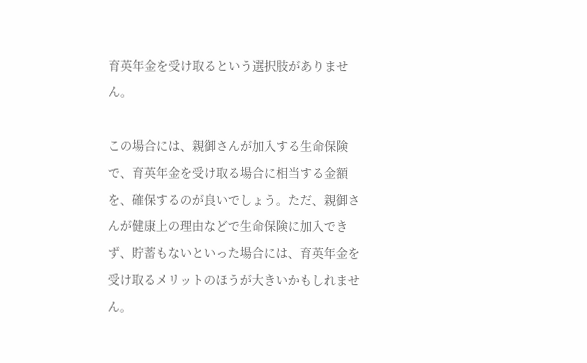育英年金を受け取るという選択肢がありません。

この場合には、親御さんが加入する生命保険で、育英年金を受け取る場合に相当する金額を、確保するのが良いでしょう。ただ、親御さんが健康上の理由などで生命保険に加入できず、貯蓄もないといった場合には、育英年金を受け取るメリットのほうが大きいかもしれません。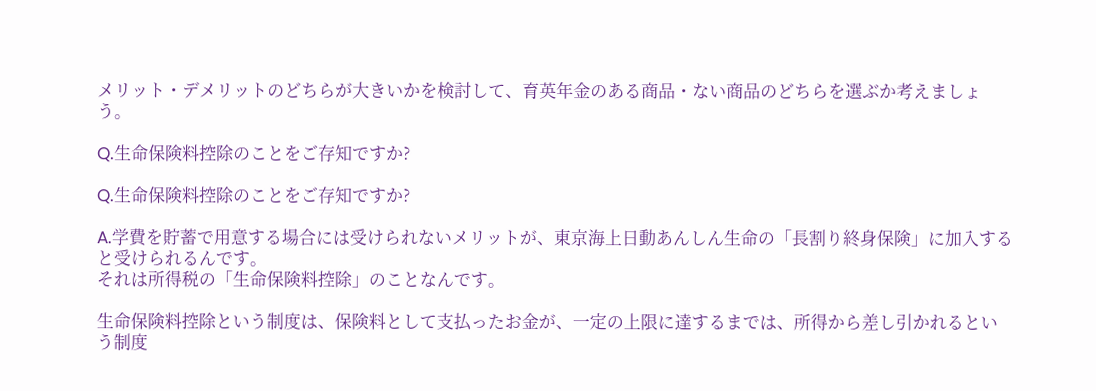メリット・デメリットのどちらが大きいかを検討して、育英年金のある商品・ない商品のどちらを選ぶか考えましょう。

Q.生命保険料控除のことをご存知ですか?

Q.生命保険料控除のことをご存知ですか?

A.学費を貯蓄で用意する場合には受けられないメリットが、東京海上日動あんしん生命の「長割り終身保険」に加入すると受けられるんです。
それは所得税の「生命保険料控除」のことなんです。

生命保険料控除という制度は、保険料として支払ったお金が、一定の上限に達するまでは、所得から差し引かれるという制度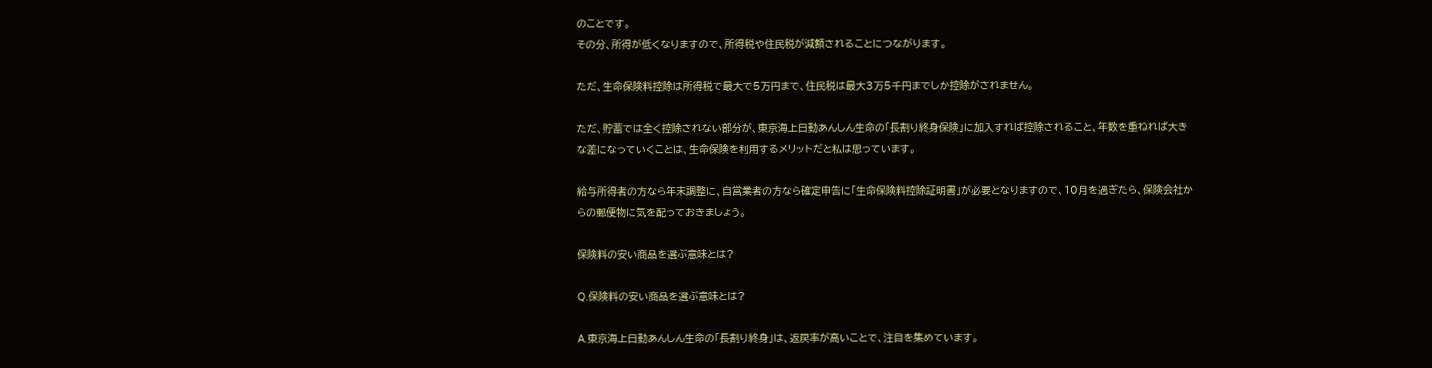のことです。
その分、所得が低くなりますので、所得税や住民税が減額されることにつながります。

ただ、生命保険料控除は所得税で最大で5万円まで、住民税は最大3万5千円までしか控除がされません。

ただ、貯蓄では全く控除されない部分が、東京海上日動あんしん生命の「長割り終身保険」に加入すれば控除されること、年数を重ねれば大きな差になっていくことは、生命保険を利用するメリットだと私は思っています。

給与所得者の方なら年末調整に、自営業者の方なら確定申告に「生命保険料控除証明書」が必要となりますので、10月を過ぎたら、保険会社からの郵便物に気を配っておきましょう。

保険料の安い商品を選ぶ意味とは?

Q.保険料の安い商品を選ぶ意味とは?

A.東京海上日動あんしん生命の「長割り終身」は、返戻率が高いことで、注目を集めています。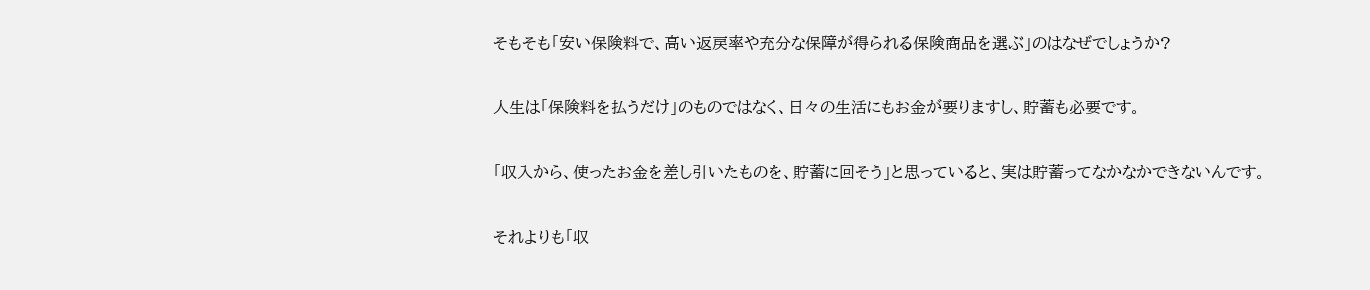そもそも「安い保険料で、高い返戻率や充分な保障が得られる保険商品を選ぶ」のはなぜでしょうか?

人生は「保険料を払うだけ」のものではなく、日々の生活にもお金が要りますし、貯蓄も必要です。

「収入から、使ったお金を差し引いたものを、貯蓄に回そう」と思っていると、実は貯蓄ってなかなかできないんです。

それよりも「収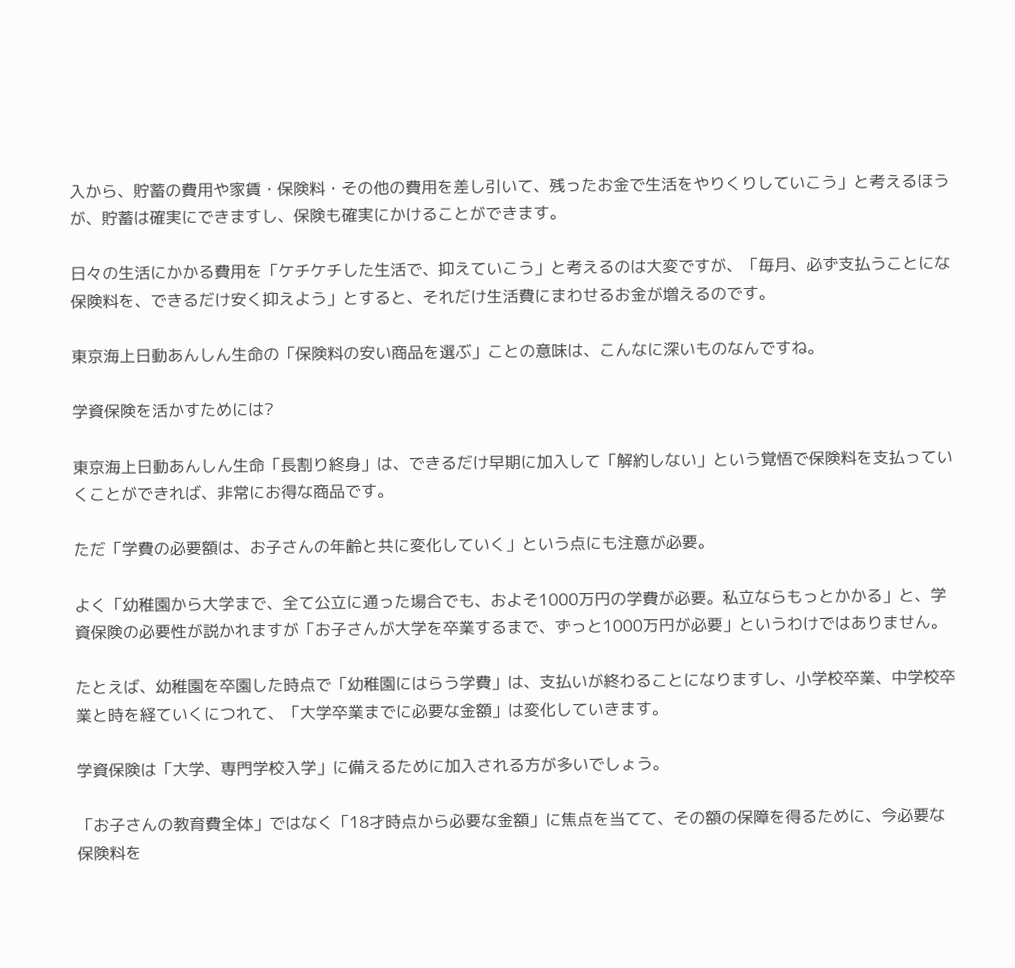入から、貯蓄の費用や家賃・保険料・その他の費用を差し引いて、残ったお金で生活をやりくりしていこう」と考えるほうが、貯蓄は確実にできますし、保険も確実にかけることができます。

日々の生活にかかる費用を「ケチケチした生活で、抑えていこう」と考えるのは大変ですが、「毎月、必ず支払うことにな保険料を、できるだけ安く抑えよう」とすると、それだけ生活費にまわせるお金が増えるのです。

東京海上日動あんしん生命の「保険料の安い商品を選ぶ」ことの意味は、こんなに深いものなんですね。

学資保険を活かすためには?

東京海上日動あんしん生命「長割り終身」は、できるだけ早期に加入して「解約しない」という覚悟で保険料を支払っていくことができれば、非常にお得な商品です。

ただ「学費の必要額は、お子さんの年齢と共に変化していく」という点にも注意が必要。

よく「幼稚園から大学まで、全て公立に通った場合でも、およそ1000万円の学費が必要。私立ならもっとかかる」と、学資保険の必要性が説かれますが「お子さんが大学を卒業するまで、ずっと1000万円が必要」というわけではありません。

たとえば、幼稚園を卒園した時点で「幼稚園にはらう学費」は、支払いが終わることになりますし、小学校卒業、中学校卒業と時を経ていくにつれて、「大学卒業までに必要な金額」は変化していきます。

学資保険は「大学、専門学校入学」に備えるために加入される方が多いでしょう。

「お子さんの教育費全体」ではなく「18才時点から必要な金額」に焦点を当てて、その額の保障を得るために、今必要な保険料を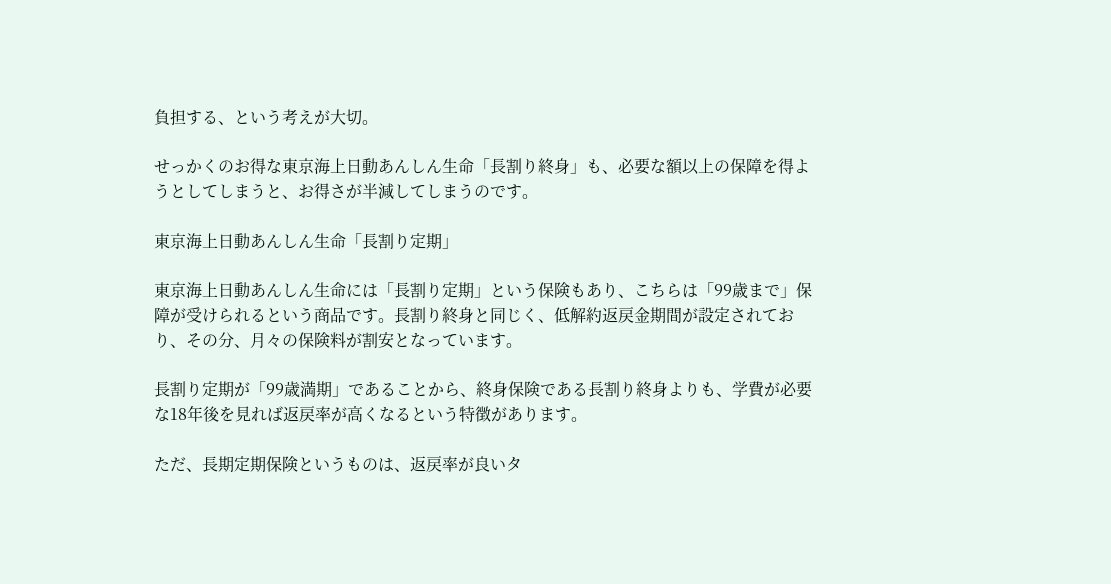負担する、という考えが大切。

せっかくのお得な東京海上日動あんしん生命「長割り終身」も、必要な額以上の保障を得ようとしてしまうと、お得さが半減してしまうのです。

東京海上日動あんしん生命「長割り定期」

東京海上日動あんしん生命には「長割り定期」という保険もあり、こちらは「99歳まで」保障が受けられるという商品です。長割り終身と同じく、低解約返戻金期間が設定されており、その分、月々の保険料が割安となっています。

長割り定期が「99歳満期」であることから、終身保険である長割り終身よりも、学費が必要な18年後を見れば返戻率が高くなるという特徴があります。

ただ、長期定期保険というものは、返戻率が良いタ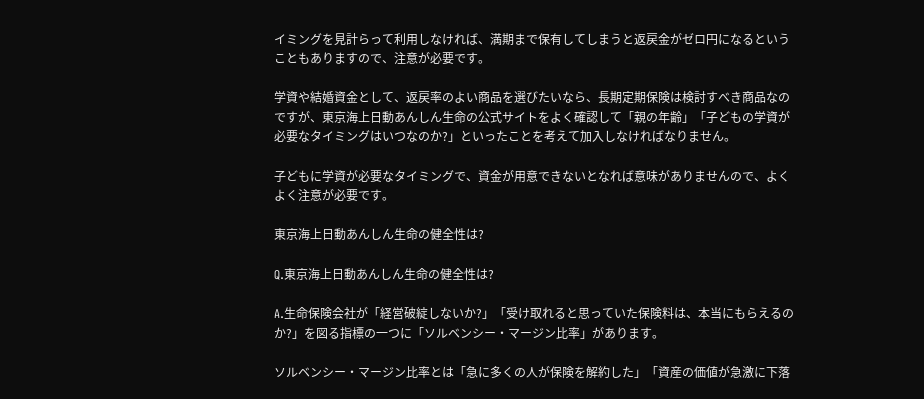イミングを見計らって利用しなければ、満期まで保有してしまうと返戻金がゼロ円になるということもありますので、注意が必要です。

学資や結婚資金として、返戻率のよい商品を選びたいなら、長期定期保険は検討すべき商品なのですが、東京海上日動あんしん生命の公式サイトをよく確認して「親の年齢」「子どもの学資が必要なタイミングはいつなのか?」といったことを考えて加入しなければなりません。

子どもに学資が必要なタイミングで、資金が用意できないとなれば意味がありませんので、よくよく注意が必要です。

東京海上日動あんしん生命の健全性は?

Q.東京海上日動あんしん生命の健全性は?

A.生命保険会社が「経営破綻しないか?」「受け取れると思っていた保険料は、本当にもらえるのか?」を図る指標の一つに「ソルベンシー・マージン比率」があります。

ソルベンシー・マージン比率とは「急に多くの人が保険を解約した」「資産の価値が急激に下落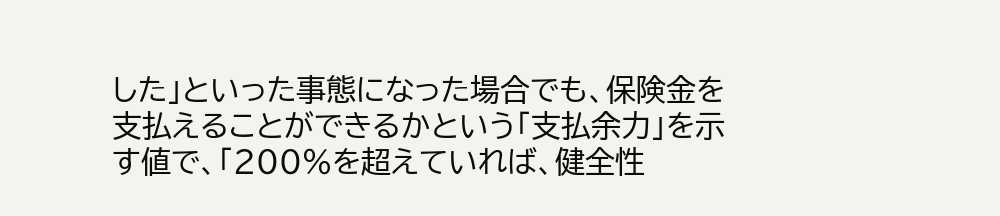した」といった事態になった場合でも、保険金を支払えることができるかという「支払余力」を示す値で、「200%を超えていれば、健全性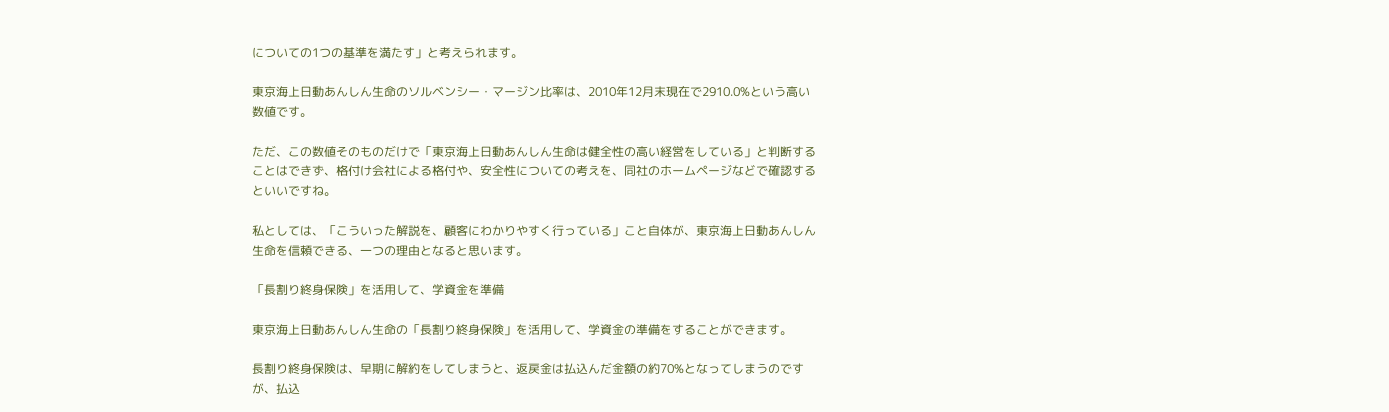についての1つの基準を満たす」と考えられます。

東京海上日動あんしん生命のソルベンシー・マージン比率は、2010年12月末現在で2910.0%という高い数値です。

ただ、この数値そのものだけで「東京海上日動あんしん生命は健全性の高い経営をしている」と判断することはできず、格付け会社による格付や、安全性についての考えを、同社のホームページなどで確認するといいですね。

私としては、「こういった解説を、顧客にわかりやすく行っている」こと自体が、東京海上日動あんしん生命を信頼できる、一つの理由となると思います。

「長割り終身保険」を活用して、学資金を準備

東京海上日動あんしん生命の「長割り終身保険」を活用して、学資金の準備をすることができます。

長割り終身保険は、早期に解約をしてしまうと、返戻金は払込んだ金額の約70%となってしまうのですが、払込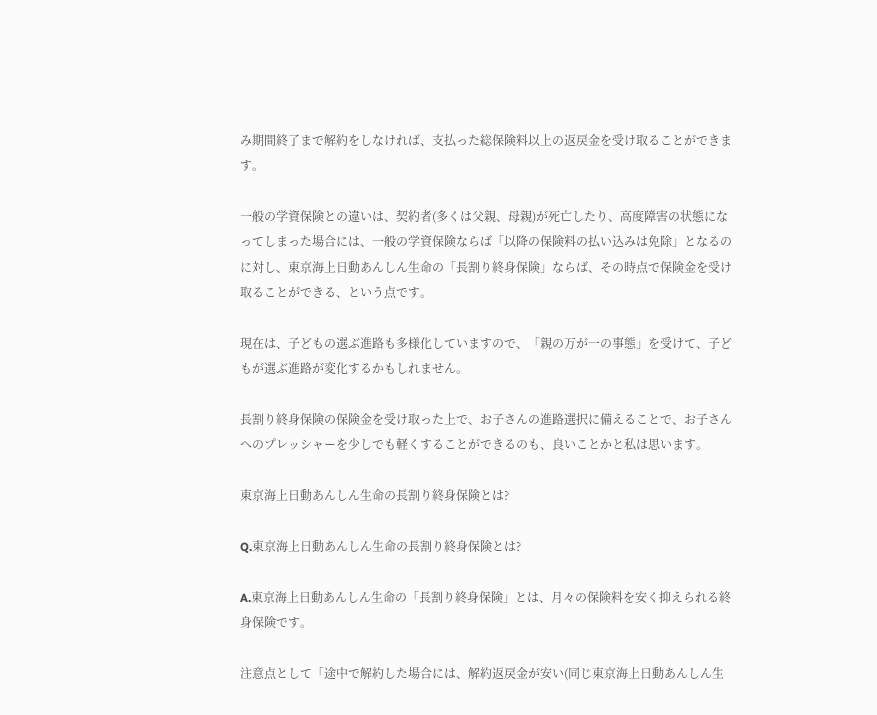み期間終了まで解約をしなければ、支払った総保険料以上の返戻金を受け取ることができます。

一般の学資保険との違いは、契約者(多くは父親、母親)が死亡したり、高度障害の状態になってしまった場合には、一般の学資保険ならば「以降の保険料の払い込みは免除」となるのに対し、東京海上日動あんしん生命の「長割り終身保険」ならば、その時点で保険金を受け取ることができる、という点です。

現在は、子どもの選ぶ進路も多様化していますので、「親の万が一の事態」を受けて、子どもが選ぶ進路が変化するかもしれません。

長割り終身保険の保険金を受け取った上で、お子さんの進路選択に備えることで、お子さんへのプレッシャーを少しでも軽くすることができるのも、良いことかと私は思います。

東京海上日動あんしん生命の長割り終身保険とは?

Q.東京海上日動あんしん生命の長割り終身保険とは?

A.東京海上日動あんしん生命の「長割り終身保険」とは、月々の保険料を安く抑えられる終身保険です。

注意点として「途中で解約した場合には、解約返戻金が安い(同じ東京海上日動あんしん生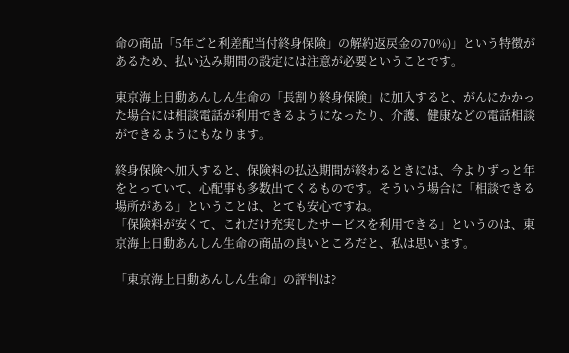命の商品「5年ごと利差配当付終身保険」の解約返戻金の70%)」という特徴があるため、払い込み期間の設定には注意が必要ということです。

東京海上日動あんしん生命の「長割り終身保険」に加入すると、がんにかかった場合には相談電話が利用できるようになったり、介護、健康などの電話相談ができるようにもなります。

終身保険へ加入すると、保険料の払込期間が終わるときには、今よりずっと年をとっていて、心配事も多数出てくるものです。そういう場合に「相談できる場所がある」ということは、とても安心ですね。
「保険料が安くて、これだけ充実したサービスを利用できる」というのは、東京海上日動あんしん生命の商品の良いところだと、私は思います。

「東京海上日動あんしん生命」の評判は?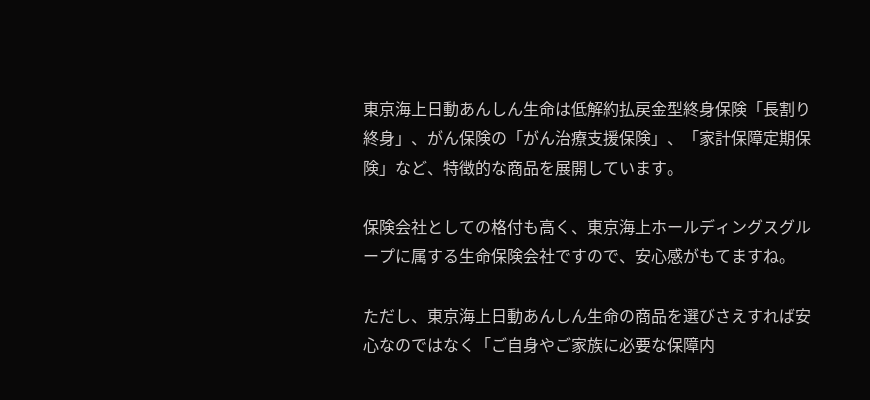東京海上日動あんしん生命は低解約払戻金型終身保険「長割り終身」、がん保険の「がん治療支援保険」、「家計保障定期保険」など、特徴的な商品を展開しています。

保険会社としての格付も高く、東京海上ホールディングスグループに属する生命保険会社ですので、安心感がもてますね。

ただし、東京海上日動あんしん生命の商品を選びさえすれば安心なのではなく「ご自身やご家族に必要な保障内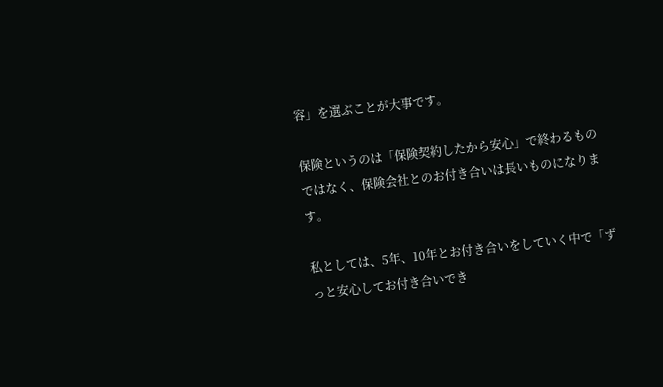容」を選ぶことが大事です。

保険というのは「保険契約したから安心」で終わるものではなく、保険会社とのお付き合いは長いものになります。

私としては、5年、10年とお付き合いをしていく中で「ずっと安心してお付き合いでき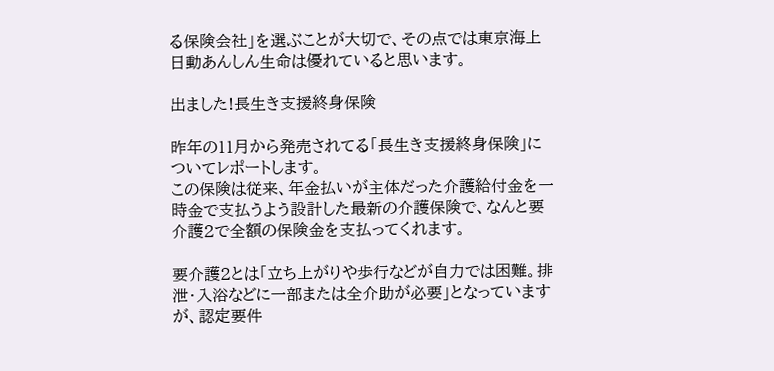る保険会社」を選ぶことが大切で、その点では東京海上日動あんしん生命は優れていると思います。

出ました!長生き支援終身保険

昨年の11月から発売されてる「長生き支援終身保険」についてレポートします。
この保険は従来、年金払いが主体だった介護給付金を一時金で支払うよう設計した最新の介護保険で、なんと要介護2で全額の保険金を支払ってくれます。

要介護2とは「立ち上がりや歩行などが自力では困難。排泄・入浴などに一部または全介助が必要」となっていますが、認定要件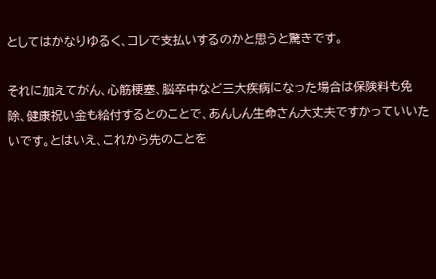としてはかなりゆるく、コレで支払いするのかと思うと驚きです。

それに加えてがん、心筋梗塞、脳卒中など三大疾病になった場合は保険料も免除、健康祝い金も給付するとのことで、あんしん生命さん大丈夫ですかっていいたいです。とはいえ、これから先のことを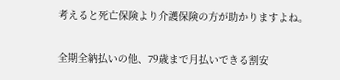考えると死亡保険より介護保険の方が助かりますよね。

全期全納払いの他、79歳まで月払いできる割安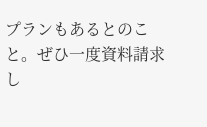プランもあるとのこと。ぜひ一度資料請求し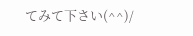てみて下さい(^^)/